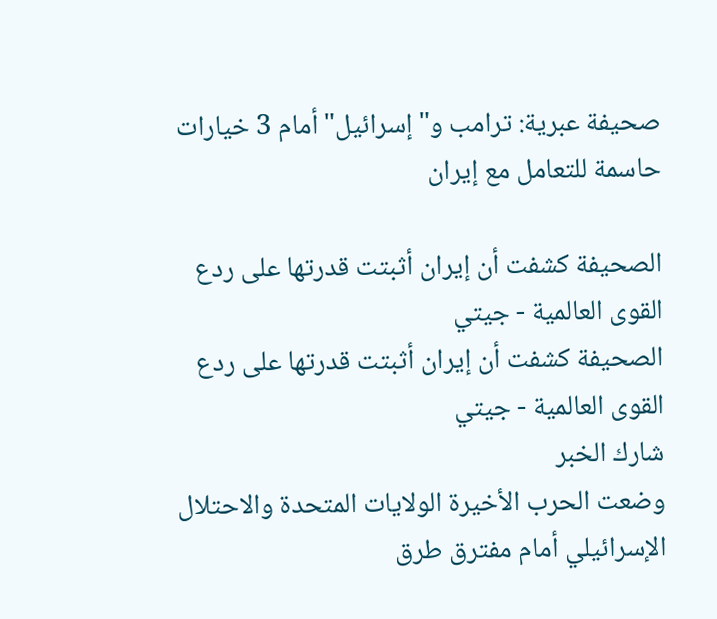صحيفة عبرية: ترامب و"إسرائيل" أمام 3 خيارات حاسمة للتعامل مع إيران

الصحيفة كشفت أن إيران أثبتت قدرتها على ردع القوى العالمية - جيتي
الصحيفة كشفت أن إيران أثبتت قدرتها على ردع القوى العالمية - جيتي
شارك الخبر
وضعت الحرب الأخيرة الولايات المتحدة والاحتلال الإسرائيلي أمام مفترق طرق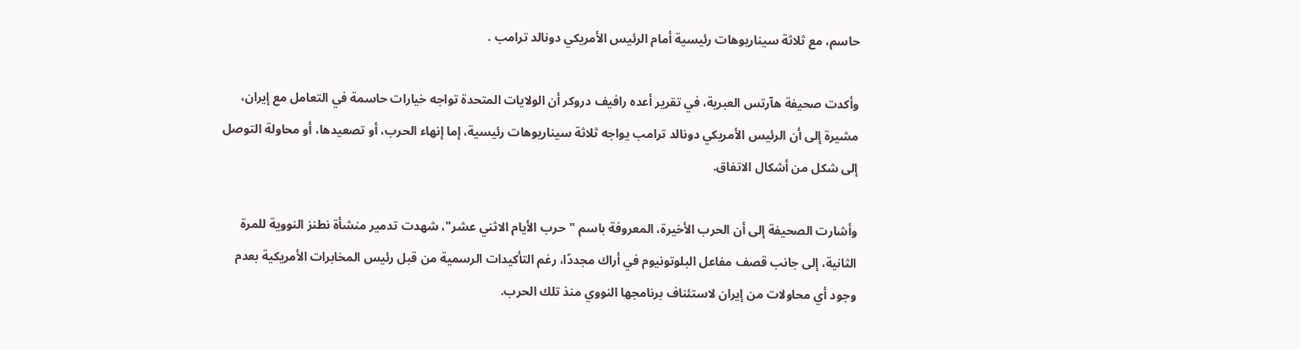حاسم، مع ثلاثة سيناريوهات رئيسية أمام الرئيس الأمريكي دونالد ترامب .

وأكدت صحيفة هآرتس العبرية، في تقرير أعده رافيف دروكر أن الولايات المتحدة تواجه خيارات حاسمة في التعامل مع إيران، مشيرة إلى أن الرئيس الأمريكي دونالد ترامب يواجه ثلاثة سيناريوهات رئيسية، إما إنهاء الحرب، أو تصعيدها، أو محاولة التوصل إلى شكل من أشكال الاتفاق.

وأشارت الصحيفة إلى أن الحرب الأخيرة، المعروفة باسم "حرب الأيام الاثني عشر"، شهدت تدمير منشأة نطنز النووية للمرة الثانية، إلى جانب قصف مفاعل البلوتونيوم في أراك مجددًا، رغم التأكيدات الرسمية من قبل رئيس المخابرات الأمريكية بعدم وجود أي محاولات من إيران لاستئناف برنامجها النووي منذ تلك الحرب.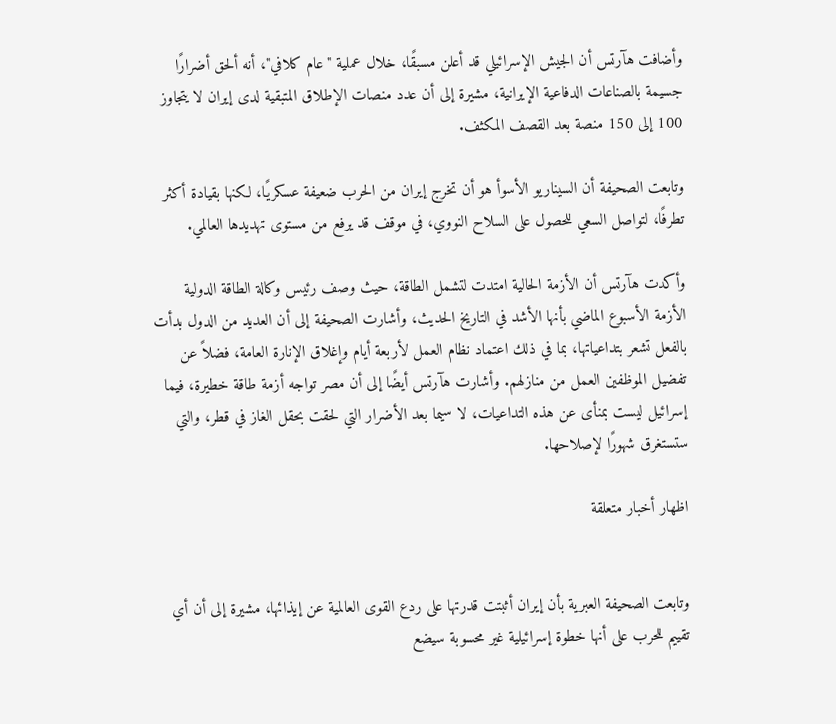وأضافت هآرتس أن الجيش الإسرائيلي قد أعلن مسبقًا، خلال عملية "عام كلافي"، أنه ألحق أضرارًا جسيمة بالصناعات الدفاعية الإيرانية، مشيرة إلى أن عدد منصات الإطلاق المتبقية لدى إيران لا يتجاوز 100 إلى 150 منصة بعد القصف المكثف.

وتابعت الصحيفة أن السيناريو الأسوأ هو أن تخرج إيران من الحرب ضعيفة عسكريًا، لكنها بقيادة أكثر تطرفًا، لتواصل السعي للحصول على السلاح النووي، في موقف قد يرفع من مستوى تهديدها العالمي.

وأكدت هآرتس أن الأزمة الحالية امتدت لتشمل الطاقة، حيث وصف رئيس وكالة الطاقة الدولية الأزمة الأسبوع الماضي بأنها الأشد في التاريخ الحديث، وأشارت الصحيفة إلى أن العديد من الدول بدأت بالفعل تشعر بتداعياتها، بما في ذلك اعتماد نظام العمل لأربعة أيام وإغلاق الإنارة العامة، فضلاً عن تفضيل الموظفين العمل من منازلهم. وأشارت هآرتس أيضًا إلى أن مصر تواجه أزمة طاقة خطيرة، فيما إسرائيل ليست بمنأى عن هذه التداعيات، لا سيما بعد الأضرار التي لحقت بحقل الغاز في قطر، والتي ستستغرق شهورًا لإصلاحها.

اظهار أخبار متعلقة


وتابعت الصحيفة العبرية بأن إيران أثبتت قدرتها على ردع القوى العالمية عن إيذائها، مشيرة إلى أن أي تقييم للحرب على أنها خطوة إسرائيلية غير محسوبة سيضع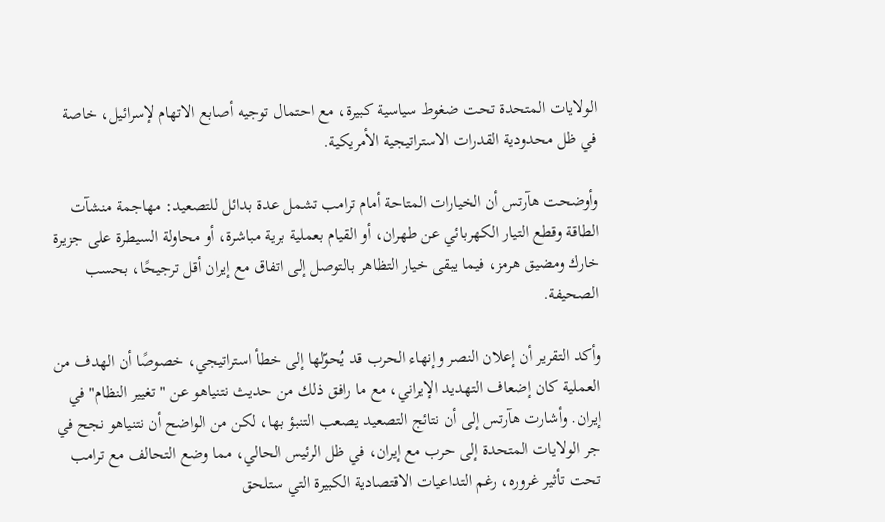الولايات المتحدة تحت ضغوط سياسية كبيرة، مع احتمال توجيه أصابع الاتهام لإسرائيل، خاصة في ظل محدودية القدرات الاستراتيجية الأمريكية.

وأوضحت هآرتس أن الخيارات المتاحة أمام ترامب تشمل عدة بدائل للتصعيد: مهاجمة منشآت الطاقة وقطع التيار الكهربائي عن طهران، أو القيام بعملية برية مباشرة، أو محاولة السيطرة على جزيرة خارك ومضيق هرمز، فيما يبقى خيار التظاهر بالتوصل إلى اتفاق مع إيران أقل ترجيحًا، بحسب الصحيفة.

وأكد التقرير أن إعلان النصر وإنهاء الحرب قد يُحوّلها إلى خطأ استراتيجي، خصوصًا أن الهدف من العملية كان إضعاف التهديد الإيراني، مع ما رافق ذلك من حديث نتنياهو عن "تغيير النظام" في إيران. وأشارت هآرتس إلى أن نتائج التصعيد يصعب التنبؤ بها، لكن من الواضح أن نتنياهو نجح في جر الولايات المتحدة إلى حرب مع إيران، في ظل الرئيس الحالي، مما وضع التحالف مع ترامب تحت تأثير غروره، رغم التداعيات الاقتصادية الكبيرة التي ستلحق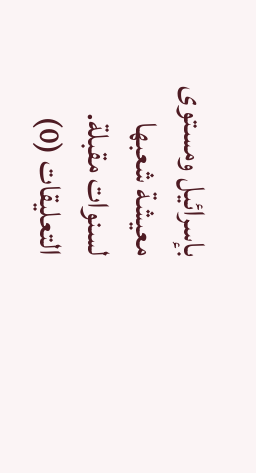بإسرائيل ومستوى معيشة شعبها لسنوات مقبلة.
التعليقات (0)